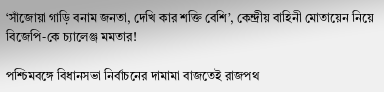‘সাঁজোয়া গাড়ি বনাম জনতা, দেখি কার শক্তি বেশি’, কেন্দ্রীয় বাহিনী মোতায়েন নিয়ে বিজেপি-কে চ্যালেঞ্জ মমতার!

পশ্চিমবঙ্গে বিধানসভা নির্বাচনের দামামা বাজতেই রাজপথ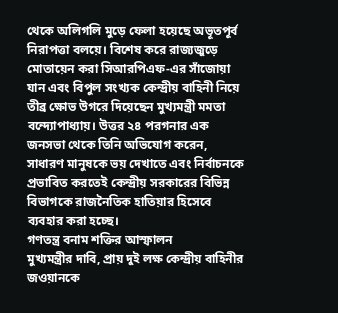থেকে অলিগলি মুড়ে ফেলা হয়েছে অভূতপূর্ব নিরাপত্তা বলয়ে। বিশেষ করে রাজ্যজুড়ে মোতায়েন করা সিআরপিএফ-এর সাঁজোয়া যান এবং বিপুল সংখ্যক কেন্দ্রীয় বাহিনী নিয়ে তীব্র ক্ষোভ উগরে দিয়েছেন মুখ্যমন্ত্রী মমতা বন্দ্যোপাধ্যায়। উত্তর ২৪ পরগনার এক জনসভা থেকে তিনি অভিযোগ করেন, সাধারণ মানুষকে ভয় দেখাতে এবং নির্বাচনকে প্রভাবিত করতেই কেন্দ্রীয় সরকারের বিভিন্ন বিভাগকে রাজনৈতিক হাতিয়ার হিসেবে ব্যবহার করা হচ্ছে।
গণতন্ত্র বনাম শক্তির আস্ফালন
মুখ্যমন্ত্রীর দাবি, প্রায় দুই লক্ষ কেন্দ্রীয় বাহিনীর জওয়ানকে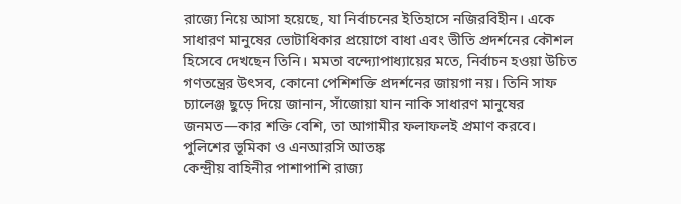রাজ্যে নিয়ে আসা হয়েছে, যা নির্বাচনের ইতিহাসে নজিরবিহীন। একে সাধারণ মানুষের ভোটাধিকার প্রয়োগে বাধা এবং ভীতি প্রদর্শনের কৌশল হিসেবে দেখছেন তিনি। মমতা বন্দ্যোপাধ্যায়ের মতে, নির্বাচন হওয়া উচিত গণতন্ত্রের উৎসব, কোনো পেশিশক্তি প্রদর্শনের জায়গা নয়। তিনি সাফ চ্যালেঞ্জ ছুড়ে দিয়ে জানান, সাঁজোয়া যান নাকি সাধারণ মানুষের জনমত—কার শক্তি বেশি, তা আগামীর ফলাফলই প্রমাণ করবে।
পুলিশের ভূমিকা ও এনআরসি আতঙ্ক
কেন্দ্রীয় বাহিনীর পাশাপাশি রাজ্য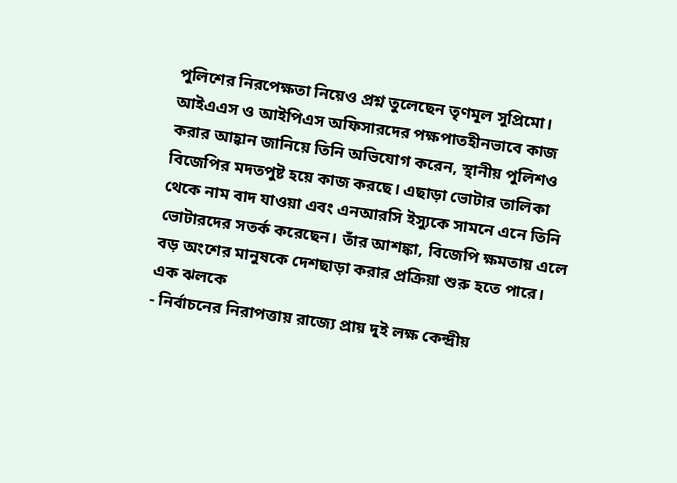পুলিশের নিরপেক্ষতা নিয়েও প্রশ্ন তুলেছেন তৃণমূল সুপ্রিমো। আইএএস ও আইপিএস অফিসারদের পক্ষপাতহীনভাবে কাজ করার আহ্বান জানিয়ে তিনি অভিযোগ করেন, স্থানীয় পুলিশও বিজেপির মদতপুষ্ট হয়ে কাজ করছে। এছাড়া ভোটার তালিকা থেকে নাম বাদ যাওয়া এবং এনআরসি ইস্যুকে সামনে এনে তিনি ভোটারদের সতর্ক করেছেন। তাঁর আশঙ্কা, বিজেপি ক্ষমতায় এলে বড় অংশের মানুষকে দেশছাড়া করার প্রক্রিয়া শুরু হতে পারে।
এক ঝলকে
- নির্বাচনের নিরাপত্তায় রাজ্যে প্রায় দুই লক্ষ কেন্দ্রীয়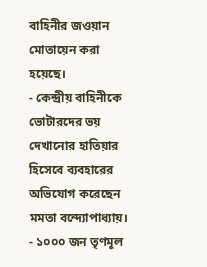বাহিনীর জওয়ান মোতায়েন করা হয়েছে।
- কেন্দ্রীয় বাহিনীকে ভোটারদের ভয় দেখানোর হাতিয়ার হিসেবে ব্যবহারের অভিযোগ করেছেন মমতা বন্দ্যোপাধ্যায়।
- ১০০০ জন তৃণমূল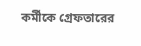কর্মীকে গ্রেফতারের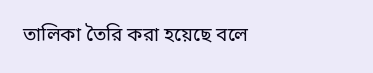তালিকা তৈরি করা হয়েছে বলে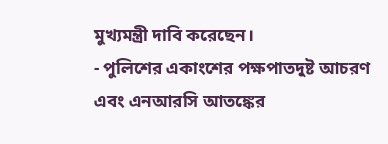মুখ্যমন্ত্রী দাবি করেছেন।
- পুলিশের একাংশের পক্ষপাতদুষ্ট আচরণ এবং এনআরসি আতঙ্কের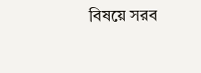বিষয়ে সরব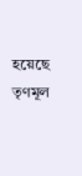হয়েছে তৃণমূল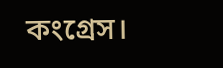কংগ্রেস।